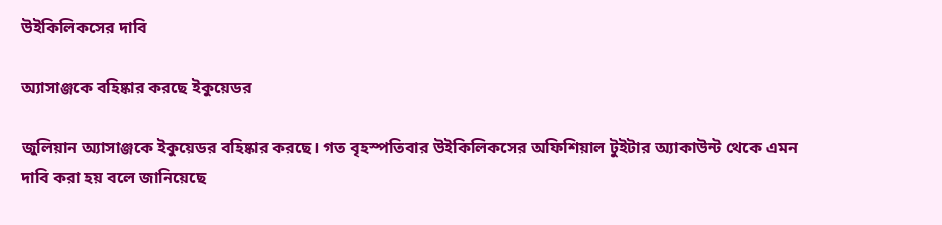উইকিলিকসের দাবি

অ্যাসাঞ্জকে বহিষ্কার করছে ইকুয়েডর

জুলিয়ান অ্যাসাঞ্জকে ইকুয়েডর বহিষ্কার করছে। গত বৃহস্পতিবার উইকিলিকসের অফিশিয়াল টুইটার অ্যাকাউন্ট থেকে এমন দাবি করা হয় বলে জানিয়েছে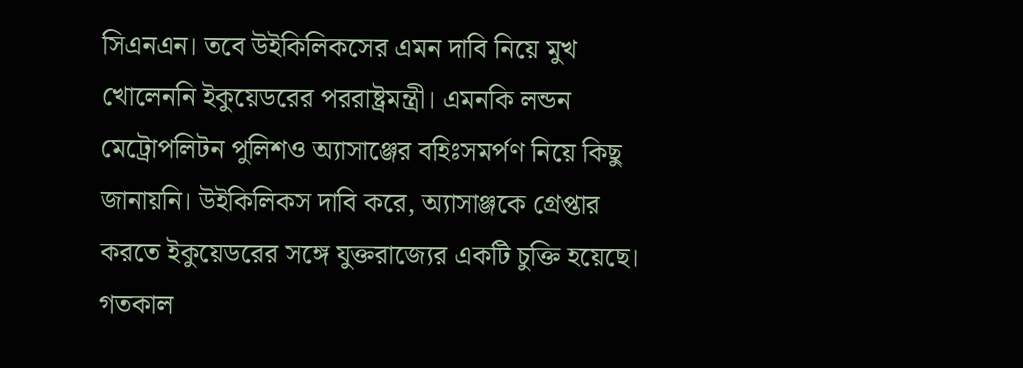সিএনএন। তবে উইকিলিকসের এমন দাবি নিয়ে মুখ খোলেননি ইকুয়েডরের পররাষ্ট্রমন্ত্রী। এমনকি লন্ডন মেট্রোপলিটন পুলিশও অ্যাসাঞ্জের বহিঃসমর্পণ নিয়ে কিছু জানায়নি। উইকিলিকস দাবি করে, অ্যাসাঞ্জকে গ্রেপ্তার করতে ইকুয়েডরের সঙ্গে যুক্তরাজ্যের একটি চুক্তি হয়েছে। গতকাল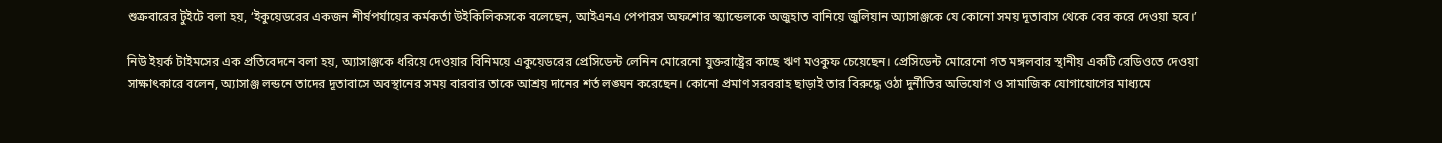শুক্রবারের টুইটে বলা হয়, ‘ইকুয়েডরের একজন শীর্ষপর্যায়ের কর্মকর্তা উইকিলিকসকে বলেছেন, আইএনএ পেপারস অফশোর স্ক্যান্ডেলকে অজুহাত বানিয়ে জুলিয়ান অ্যাসাঞ্জকে যে কোনো সময় দূতাবাস থেকে বের করে দেওয়া হবে।’

নিউ ইয়র্ক টাইমসের এক প্রতিবেদনে বলা হয়, অ্যাসাঞ্জকে ধরিয়ে দেওয়ার বিনিময়ে একুয়েডরের প্রেসিডেন্ট লেনিন মোরেনো যুক্তরাষ্ট্রের কাছে ঋণ মওকুফ চেয়েছেন। প্রেসিডেন্ট মোরেনো গত মঙ্গলবার স্থানীয় একটি রেডিওতে দেওয়া সাক্ষাৎকারে বলেন, অ্যাসাঞ্জ লন্ডনে তাদের দূতাবাসে অবস্থানের সময় বারবার তাকে আশ্রয় দানের শর্ত লঙ্ঘন করেছেন। কোনো প্রমাণ সরবরাহ ছাড়াই তার বিরুদ্ধে ওঠা দুর্নীতির অভিযোগ ও সামাজিক যোগাযোগের মাধ্যমে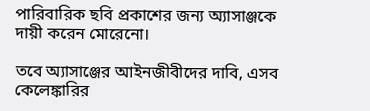পারিবারিক ছবি প্রকাশের জন্য অ্যাসাঞ্জকে দায়ী করেন মোরেনো।

তবে অ্যাসাঞ্জের আইনজীবীদের দাবি, এসব কেলেঙ্কারির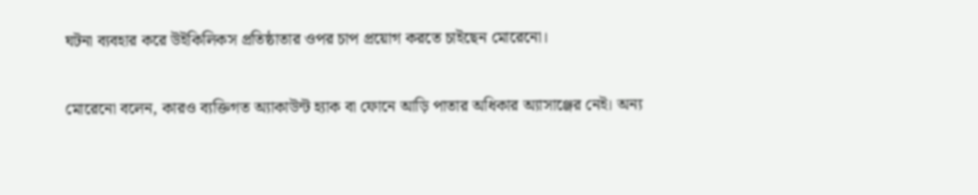ঘটনা ব্যবহার করে উইকিলিকস প্রতিষ্ঠাতার ওপর চাপ প্রয়োগ করতে চাইছেন মোরেনো।

মোরেনো বলেন, কারও ব্যক্তিগত অ্যাকাউন্ট হ্যাক বা ফোনে আড়ি পাতার অধিকার অ্যাসাঞ্জের নেই। অন্য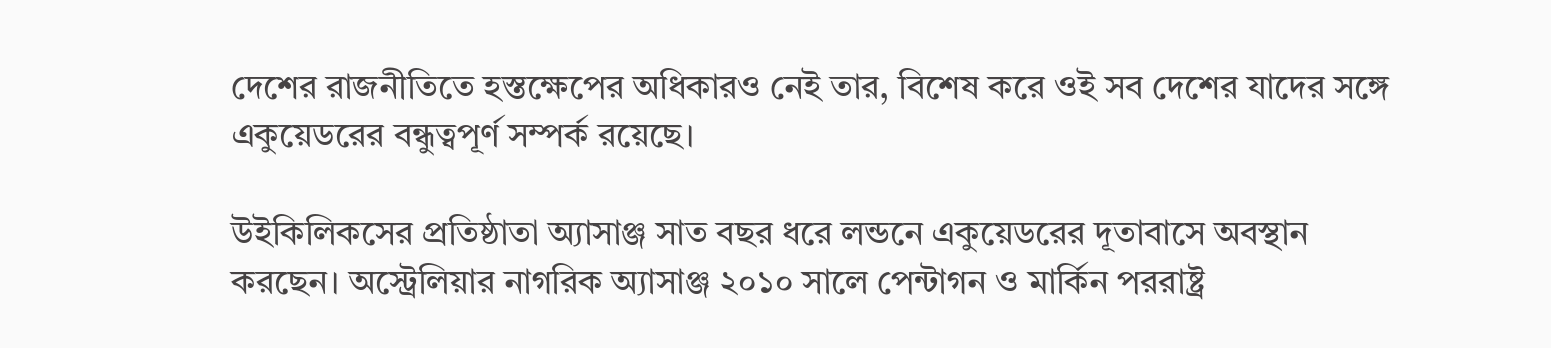দেশের রাজনীতিতে হস্তক্ষেপের অধিকারও নেই তার, বিশেষ করে ওই সব দেশের যাদের সঙ্গে একুয়েডরের বন্ধুত্বপূর্ণ সম্পর্ক রয়েছে।

উইকিলিকসের প্রতিষ্ঠাতা অ্যাসাঞ্জ সাত বছর ধরে লন্ডনে একুয়েডরের দূতাবাসে অবস্থান করছেন। অস্ট্রেলিয়ার নাগরিক অ্যাসাঞ্জ ২০১০ সালে পেন্টাগন ও মার্কিন পররাষ্ট্র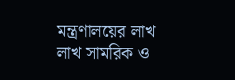মন্ত্রণালয়ের লাখ লাখ সামরিক ও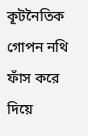কূটনৈতিক গোপন নথি ফাঁস করে দিয়ে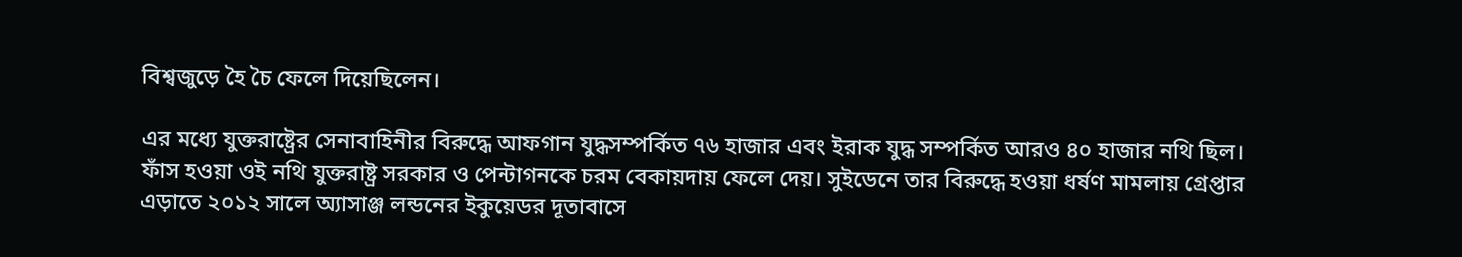বিশ্বজুড়ে হৈ চৈ ফেলে দিয়েছিলেন।

এর মধ্যে যুক্তরাষ্ট্রের সেনাবাহিনীর বিরুদ্ধে আফগান যুদ্ধসম্পর্কিত ৭৬ হাজার এবং ইরাক যুদ্ধ সম্পর্কিত আরও ৪০ হাজার নথি ছিল। ফাঁস হওয়া ওই নথি যুক্তরাষ্ট্র সরকার ও পেন্টাগনকে চরম বেকায়দায় ফেলে দেয়। সুইডেনে তার বিরুদ্ধে হওয়া ধর্ষণ মামলায় গ্রেপ্তার এড়াতে ২০১২ সালে অ্যাসাঞ্জ লন্ডনের ইকুয়েডর দূতাবাসে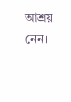আশ্রয় নেন।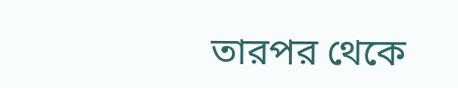তারপর থেকে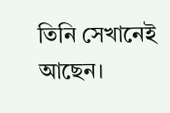তিনি সেখানেই আছেন।